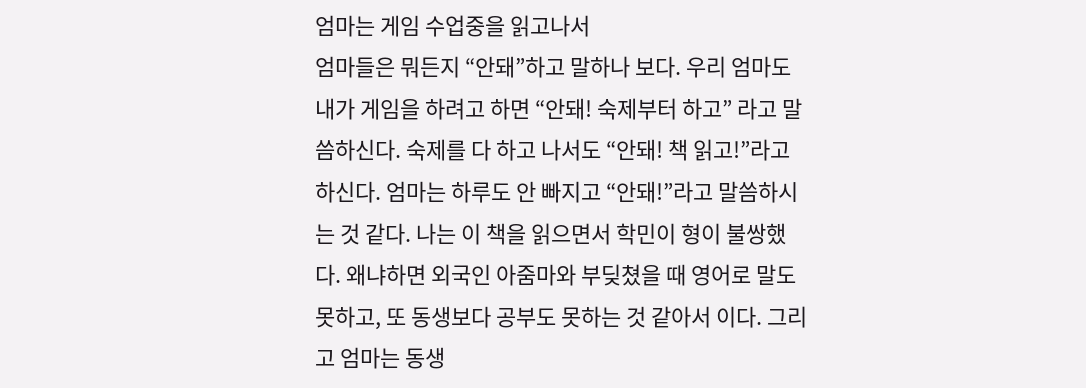엄마는 게임 수업중을 읽고나서
엄마들은 뭐든지 “안돼”하고 말하나 보다. 우리 엄마도 내가 게임을 하려고 하면 “안돼! 숙제부터 하고” 라고 말씀하신다. 숙제를 다 하고 나서도 “안돼! 책 읽고!”라고 하신다. 엄마는 하루도 안 빠지고 “안돼!”라고 말씀하시는 것 같다. 나는 이 책을 읽으면서 학민이 형이 불쌍했다. 왜냐하면 외국인 아줌마와 부딪쳤을 때 영어로 말도 못하고, 또 동생보다 공부도 못하는 것 같아서 이다. 그리고 엄마는 동생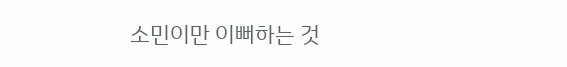소민이만 이뻐하는 것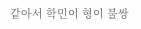같아서 학민이 형이 불쌍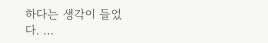하다는 생각이 들었다. …